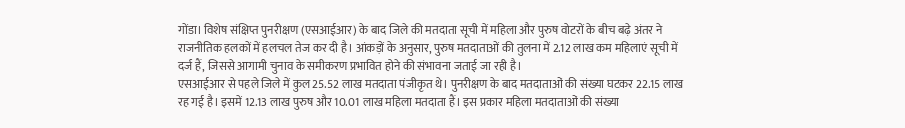गोंडा। विशेष संक्षिप्त पुनरीक्षण (एसआईआर) के बाद जिले की मतदाता सूची में महिला और पुरुष वोटरों के बीच बढ़े अंतर ने राजनीतिक हलकों में हलचल तेज कर दी है। आंकड़ों के अनुसार, पुरुष मतदाताओं की तुलना में 2.12 लाख कम महिलाएं सूची में दर्ज हैं, जिससे आगामी चुनाव के समीकरण प्रभावित होने की संभावना जताई जा रही है।
एसआईआर से पहले जिले में कुल 25.52 लाख मतदाता पंजीकृत थे। पुनरीक्षण के बाद मतदाताओं की संख्या घटकर 22.15 लाख रह गई है। इसमें 12.13 लाख पुरुष और 10.01 लाख महिला मतदाता हैं। इस प्रकार महिला मतदाताओं की संख्या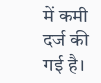में कमी दर्ज की गई है।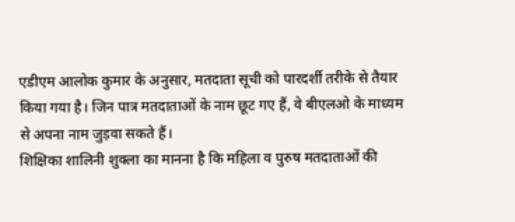एडीएम आलोक कुमार के अनुसार, मतदाता सूची को पारदर्शी तरीके से तैयार किया गया है। जिन पात्र मतदाताओं के नाम छूट गए हैं, वे बीएलओ के माध्यम से अपना नाम जुड़वा सकते हैं।
शिक्षिका शालिनी शुक्ला का मानना है कि महिला व पुरुष मतदाताओं की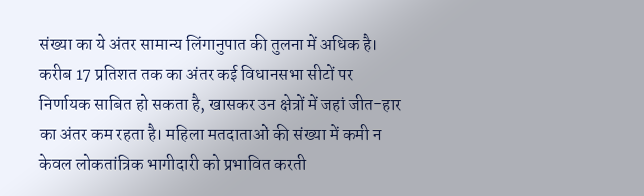संख्या का ये अंतर सामान्य लिंगानुपात की तुलना में अधिक है। करीब 17 प्रतिशत तक का अंतर कई विधानसभा सीटों पर निर्णायक साबित हो सकता है, खासकर उन क्षेत्रों में जहां जीत-हार का अंतर कम रहता है। महिला मतदाताओं की संख्या में कमी न केवल लोकतांत्रिक भागीदारी को प्रभावित करती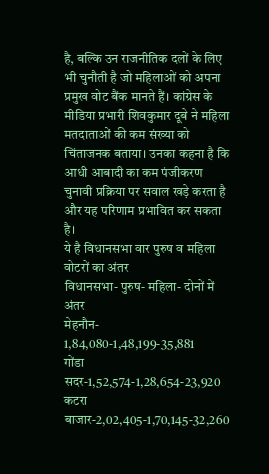है, बल्कि उन राजनीतिक दलों के लिए भी चुनौती है जो महिलाओं को अपना प्रमुख वोट बैंक मानते हैं। कांग्रेस के मीडिया प्रभारी शिवकुमार दूबे ने महिला मतदाताओं की कम संख्या को चिंताजनक बताया। उनका कहना है कि आधी आबादी का कम पंजीकरण चुनावी प्रक्रिया पर सवाल खड़े करता है और यह परिणाम प्रभावित कर सकता है।
ये है विधानसभा वार पुरुष व महिला वोटरों का अंतर
विधानसभा- पुरुष- महिला- दोनों में अंतर
मेहनौन- 1,84,080-1,48,199-35,881
गोंडा सदर-1,52,574-1,28,654-23,920
कटरा बाजार-2,02,405-1,70,145-32,260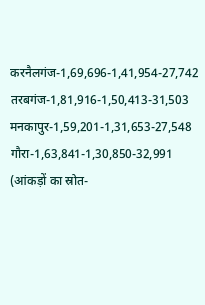करनैलगंज-1,69,696-1,41,954-27,742
तरबगंज-1,81,916-1,50,413-31,503
मनकापुर-1,59,201-1,31,653-27,548
गौरा-1,63,841-1,30,850-32,991
(आंकड़ों का स्रोत-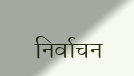निर्वाचन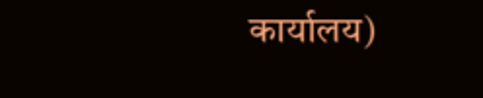कार्यालय)